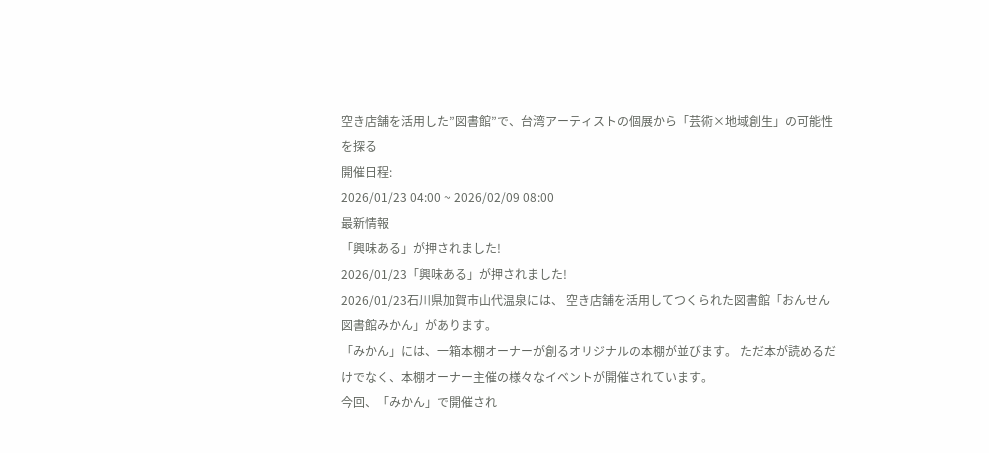空き店舗を活用した”図書館”で、台湾アーティストの個展から「芸術×地域創生」の可能性を探る
開催日程:
2026/01/23 04:00 ~ 2026/02/09 08:00
最新情報
「興味ある」が押されました!
2026/01/23「興味ある」が押されました!
2026/01/23石川県加賀市山代温泉には、 空き店舗を活用してつくられた図書館「おんせん図書館みかん」があります。
「みかん」には、一箱本棚オーナーが創るオリジナルの本棚が並びます。 ただ本が読めるだけでなく、本棚オーナー主催の様々なイベントが開催されています。
今回、「みかん」で開催され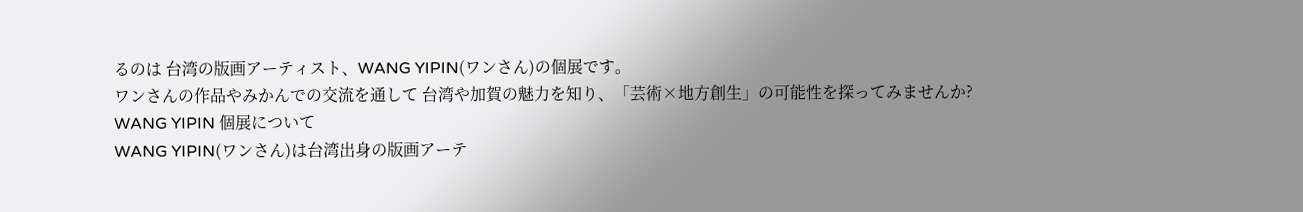るのは 台湾の版画アーティスト、WANG YIPIN(ワンさん)の個展です。
ワンさんの作品やみかんでの交流を通して 台湾や加賀の魅力を知り、「芸術×地方創生」の可能性を探ってみませんか?
WANG YIPIN 個展について
WANG YIPIN(ワンさん)は台湾出身の版画アーテ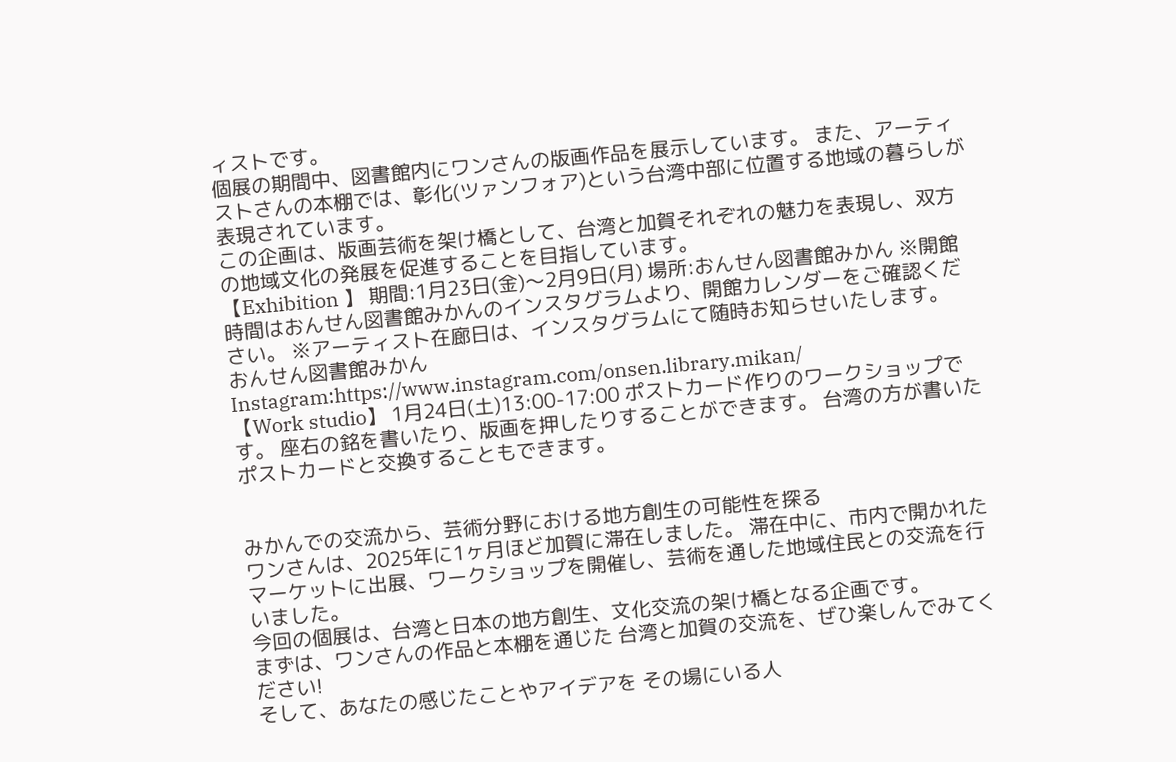ィストです。
個展の期間中、図書館内にワンさんの版画作品を展示しています。 また、アーティストさんの本棚では、彰化(ツァンフォア)という台湾中部に位置する地域の暮らしが表現されています。
この企画は、版画芸術を架け橋として、台湾と加賀それぞれの魅力を表現し、双方の地域文化の発展を促進することを目指しています。
【Exhibition 】 期間:1月23日(金)〜2月9日(月) 場所:おんせん図書館みかん ※開館時間はおんせん図書館みかんのインスタグラムより、開館カレンダーをご確認ください。 ※アーティスト在廊日は、インスタグラムにて随時お知らせいたします。
おんせん図書館みかん Instagram:https://www.instagram.com/onsen.library.mikan/
【Work studio】 1月24日(土)13:00-17:00 ポストカード作りのワークショップです。 座右の銘を書いたり、版画を押したりすることができます。 台湾の方が書いたポストカードと交換することもできます。


みかんでの交流から、芸術分野における地方創生の可能性を探る
ワンさんは、2025年に1ヶ月ほど加賀に滞在しました。 滞在中に、市内で開かれたマーケットに出展、ワークショップを開催し、芸術を通した地域住民との交流を行いました。
今回の個展は、台湾と日本の地方創生、文化交流の架け橋となる企画です。
まずは、ワンさんの作品と本棚を通じた 台湾と加賀の交流を、ぜひ楽しんでみてください!
そして、あなたの感じたことやアイデアを その場にいる人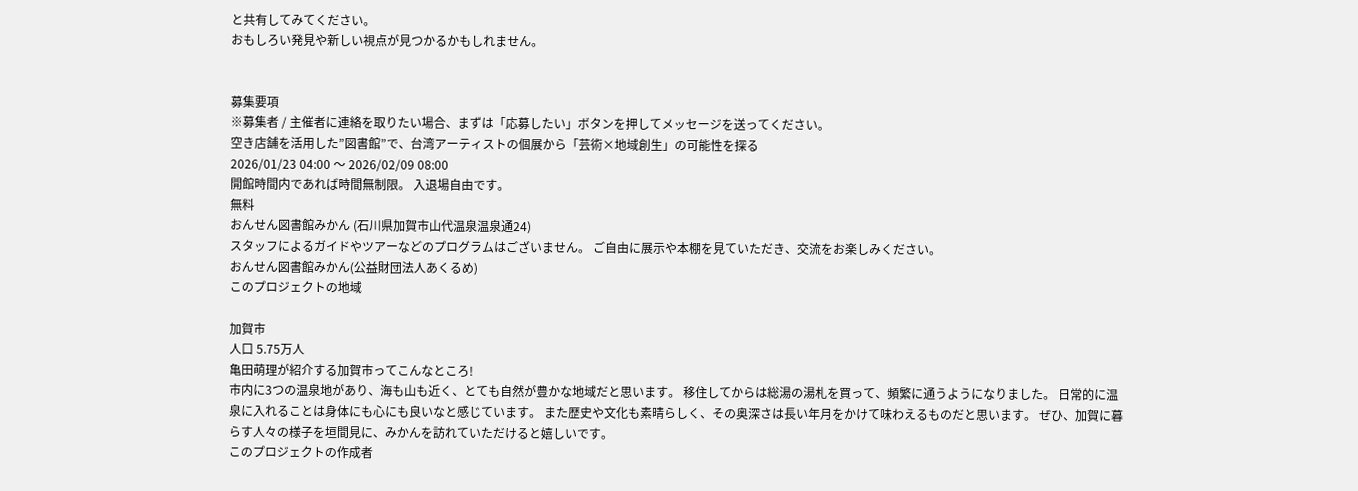と共有してみてください。
おもしろい発見や新しい視点が見つかるかもしれません。


募集要項
※募集者 / 主催者に連絡を取りたい場合、まずは「応募したい」ボタンを押してメッセージを送ってください。
空き店舗を活用した”図書館”で、台湾アーティストの個展から「芸術×地域創生」の可能性を探る
2026/01/23 04:00 〜 2026/02/09 08:00
開館時間内であれば時間無制限。 入退場自由です。
無料
おんせん図書館みかん (石川県加賀市山代温泉温泉通24)
スタッフによるガイドやツアーなどのプログラムはございません。 ご自由に展示や本棚を見ていただき、交流をお楽しみください。
おんせん図書館みかん(公益財団法人あくるめ)
このプロジェクトの地域

加賀市
人口 5.75万人
亀田萌理が紹介する加賀市ってこんなところ!
市内に3つの温泉地があり、海も山も近く、とても自然が豊かな地域だと思います。 移住してからは総湯の湯札を買って、頻繁に通うようになりました。 日常的に温泉に入れることは身体にも心にも良いなと感じています。 また歴史や文化も素晴らしく、その奥深さは長い年月をかけて味わえるものだと思います。 ぜひ、加賀に暮らす人々の様子を垣間見に、みかんを訪れていただけると嬉しいです。
このプロジェクトの作成者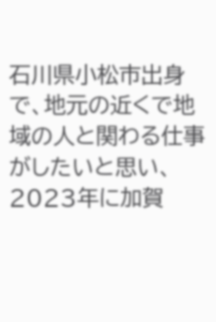石川県小松市出身で、地元の近くで地域の人と関わる仕事がしたいと思い、2023年に加賀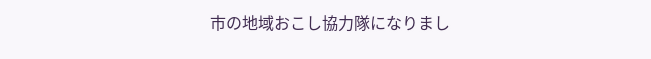市の地域おこし協力隊になりまし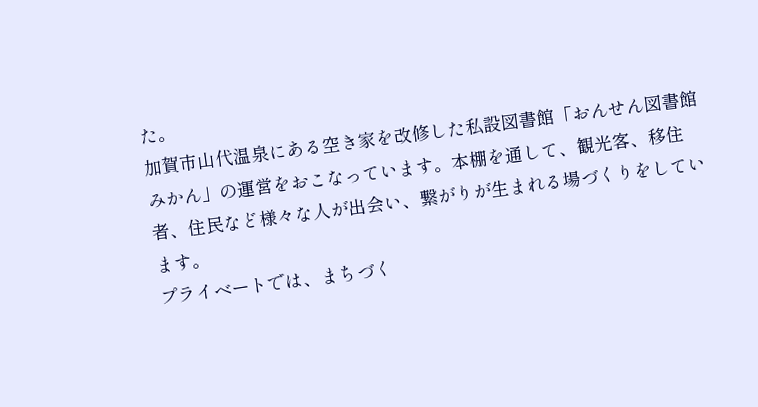た。
加賀市山代温泉にある空き家を改修した私設図書館「おんせん図書館みかん」の運営をおこなっています。本棚を通して、観光客、移住者、住民など様々な人が出会い、繋がりが生まれる場づくりをしています。
プライベートでは、まちづく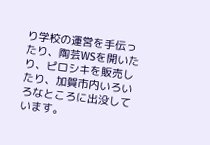り学校の運営を手伝ったり、陶芸WSを開いたり、ピロシキを販売したり、加賀市内いろいろなところに出没しています。